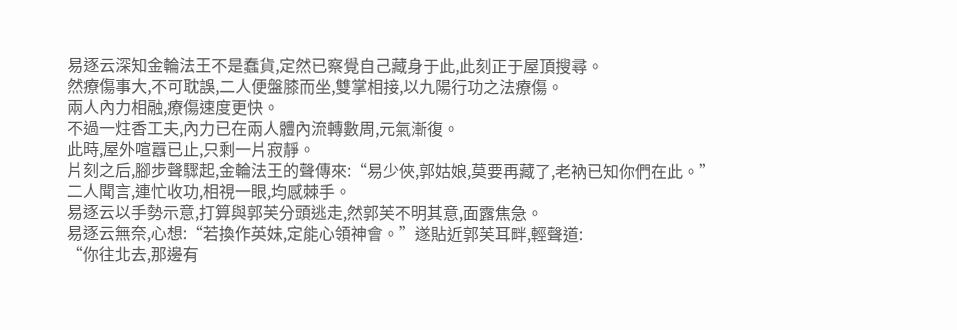易逐云深知金輪法王不是蠢貨,定然已察覺自己藏身于此,此刻正于屋頂搜尋。
然療傷事大,不可耽誤,二人便盤膝而坐,雙掌相接,以九陽行功之法療傷。
兩人內力相融,療傷速度更快。
不過一炷香工夫,內力已在兩人體內流轉數周,元氣漸復。
此時,屋外喧囂已止,只剩一片寂靜。
片刻之后,腳步聲驟起,金輪法王的聲傳來:“易少俠,郭姑娘,莫要再藏了,老衲已知你們在此。”
二人聞言,連忙收功,相視一眼,均感棘手。
易逐云以手勢示意,打算與郭芙分頭逃走,然郭芙不明其意,面露焦急。
易逐云無奈,心想:“若換作英妹,定能心領神會。”遂貼近郭芙耳畔,輕聲道:
“你往北去,那邊有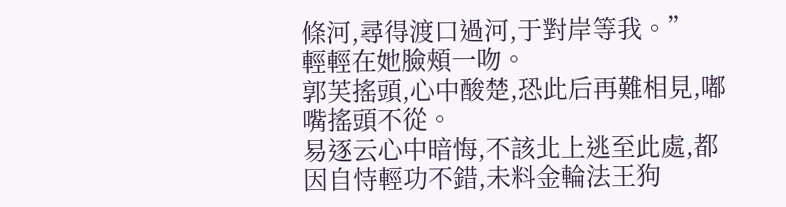條河,尋得渡口過河,于對岸等我。”
輕輕在她臉頰一吻。
郭芙搖頭,心中酸楚,恐此后再難相見,嘟嘴搖頭不從。
易逐云心中暗悔,不該北上逃至此處,都因自恃輕功不錯,未料金輪法王狗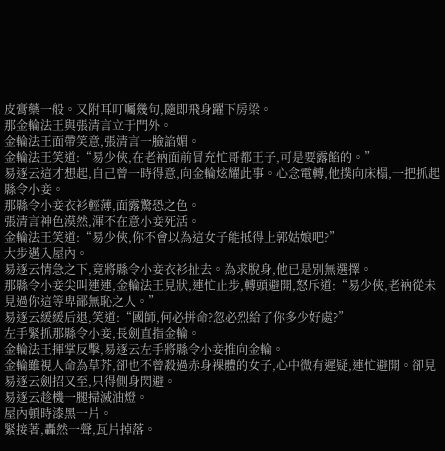皮膏藥一般。又附耳叮囑幾句,隨即飛身躍下房梁。
那金輪法王與張清言立于門外。
金輪法王面帶笑意,張清言一臉諂媚。
金輪法王笑道:“易少俠,在老衲面前冒充忙哥都王子,可是要露餡的。”
易逐云這才想起,自己曾一時得意,向金輪炫耀此事。心念電轉,他撲向床榻,一把抓起縣令小妾。
那縣令小妾衣衫輕薄,面露驚恐之色。
張清言神色漠然,渾不在意小妾死活。
金輪法王笑道:“易少俠,你不會以為這女子能抵得上郭姑娘吧?”
大步邁入屋內。
易逐云情急之下,竟將縣令小妾衣衫扯去。為求脫身,他已是別無選擇。
那縣令小妾尖叫連連,金輪法王見狀,連忙止步,轉頭避開,怒斥道:“易少俠,老衲從未見過你這等卑鄙無恥之人。”
易逐云緩緩后退,笑道:“國師,何必拼命?忽必烈給了你多少好處?”
左手緊抓那縣令小妾,長劍直指金輪。
金輪法王揮掌反擊,易逐云左手將縣令小妾推向金輪。
金輪雖視人命為草芥,卻也不曾殺過赤身裸體的女子,心中微有遲疑,連忙避開。卻見易逐云劍招又至,只得側身閃避。
易逐云趁機一腿掃滅油燈。
屋內頓時漆黑一片。
緊接著,轟然一聲,瓦片掉落。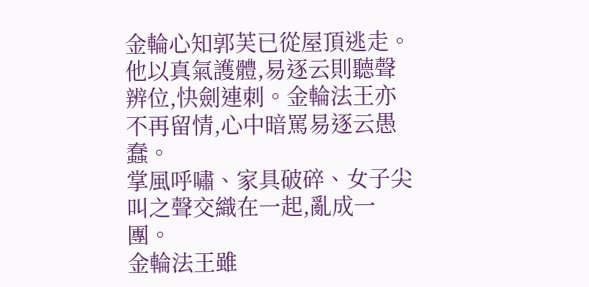金輪心知郭芙已從屋頂逃走。
他以真氣護體,易逐云則聽聲辨位,快劍連刺。金輪法王亦不再留情,心中暗罵易逐云愚蠢。
掌風呼嘯、家具破碎、女子尖叫之聲交織在一起,亂成一團。
金輪法王雖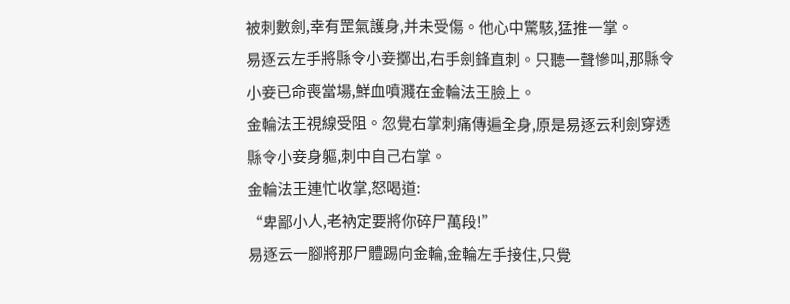被刺數劍,幸有罡氣護身,并未受傷。他心中驚駭,猛推一掌。
易逐云左手將縣令小妾擲出,右手劍鋒直刺。只聽一聲慘叫,那縣令小妾已命喪當場,鮮血噴濺在金輪法王臉上。
金輪法王視線受阻。忽覺右掌刺痛傳遍全身,原是易逐云利劍穿透縣令小妾身軀,刺中自己右掌。
金輪法王連忙收掌,怒喝道:
“卑鄙小人,老衲定要將你碎尸萬段!”
易逐云一腳將那尸體踢向金輪,金輪左手接住,只覺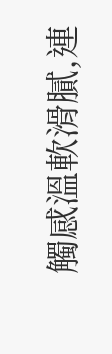觸感溫軟滑膩,連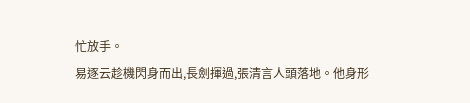忙放手。
易逐云趁機閃身而出,長劍揮過,張清言人頭落地。他身形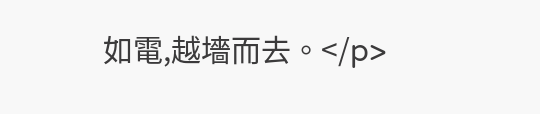如電,越墻而去。</p>